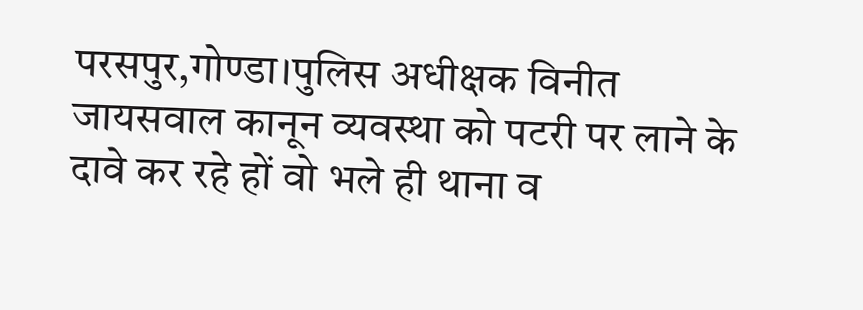परसपुर,गोण्डा।पुलिस अधीक्षक विनीत जायसवाल कानून व्यवस्था को पटरी पर लाने के दावे कर रहे हों वो भले ही थाना व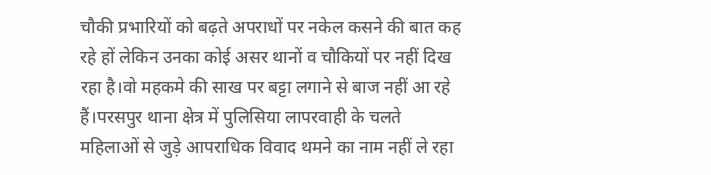चौकी प्रभारियों को बढ़ते अपराधों पर नकेल कसने की बात कह रहे हों लेकिन उनका कोई असर थानों व चौकियों पर नहीं दिख रहा है।वो महकमे की साख पर बट्टा लगाने से बाज नहीं आ रहे हैं।परसपुर थाना क्षेत्र में पुलिसिया लापरवाही के चलते महिलाओं से जुड़े आपराधिक विवाद थमने का नाम नहीं ले रहा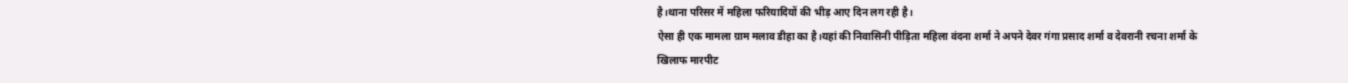है।थाना परिसर में महिला फरियादियों की भीड़ आए दिन लग रही है।
ऐसा ही एक मामला ग्राम मलाव डीहा का है।यहां की निवासिनी पीड़िता महिला वंदना शर्मा ने अपने देवर गंगा प्रसाद शर्मा व देवरानी रचना शर्मा के खिलाफ मारपीट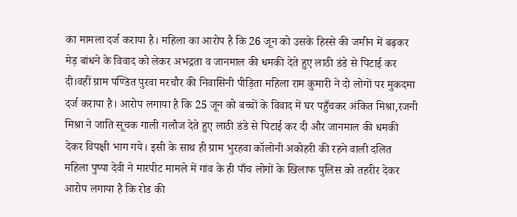का मामला दर्ज कराया है। महिला का आरोप है कि 26 जून को उसके हिस्से की जमीन में बढ़कर मेड़ बांधने के विवाद को लेकर अभद्रता व जानमाल की धमकी देते हुए लाठी डंडे से पिटाई कर दी।वहीं ग्राम पण्डित पुरवा मरचौर की निवासिनी पीड़िता महिला राम कुमारी ने दो लोगों पर मुकदमा दर्ज कराया है। आरोप लगाया है कि 25 जून को बच्चों के विवाद में घर पहुँचकर अंकित मिश्रा,रजनी मिश्रा ने जाति सूचक गाली गलौज देते हुए लाठी डंडे से पिटाई कर दी और जानमाल की धमकी देकर विपक्षी भाग गये। इसी के साथ ही ग्राम भुरहवा कॉलोनी अकोहरी की रहने वाली दलित महिला पुष्पा देवी ने मारपीट मामले में गांव के ही पाँच लोगों के खिलाफ पुलिस को तहरीर देकर आरोप लगाया है कि रोड की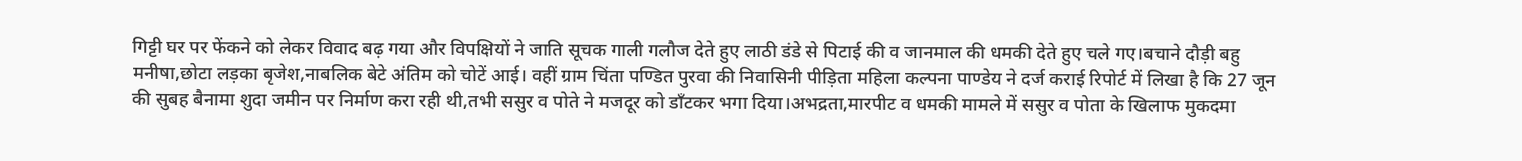गिट्टी घर पर फेंकने को लेकर विवाद बढ़ गया और विपक्षियों ने जाति सूचक गाली गलौज देते हुए लाठी डंडे से पिटाई की व जानमाल की धमकी देते हुए चले गए।बचाने दौड़ी बहु मनीषा,छोटा लड़का बृजेश,नाबलिक बेटे अंतिम को चोटें आई। वहीं ग्राम चिंता पण्डित पुरवा की निवासिनी पीड़िता महिला कल्पना पाण्डेय ने दर्ज कराई रिपोर्ट में लिखा है कि 27 जून की सुबह बैनामा शुदा जमीन पर निर्माण करा रही थी,तभी ससुर व पोते ने मजदूर को डाँटकर भगा दिया।अभद्रता,मारपीट व धमकी मामले में ससुर व पोता के खिलाफ मुकदमा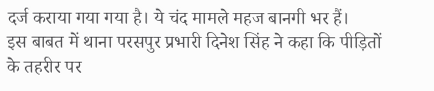दर्ज कराया गया गया है। ये चंद मामले महज बानगी भर हैं।
इस बाबत में थाना परसपुर प्रभारी दिनेश सिंह ने कहा कि पीड़ितों के तहरीर पर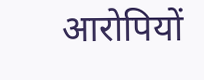आरोपियों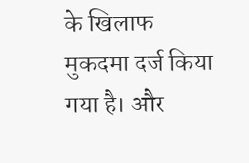के खिलाफ मुकदमा दर्ज किया गया है। और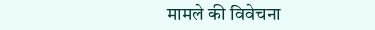मामले की विवेचना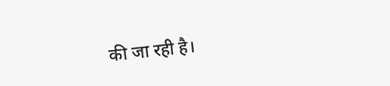की जा रही है।